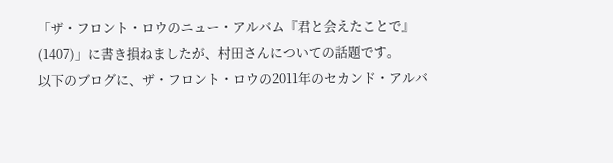「ザ・フロント・ロウのニュー・アルバム『君と会えたことで』(1407)」に書き損ねましたが、村田さんについての話題です。
以下のブログに、ザ・フロント・ロウの2011年のセカンド・アルバ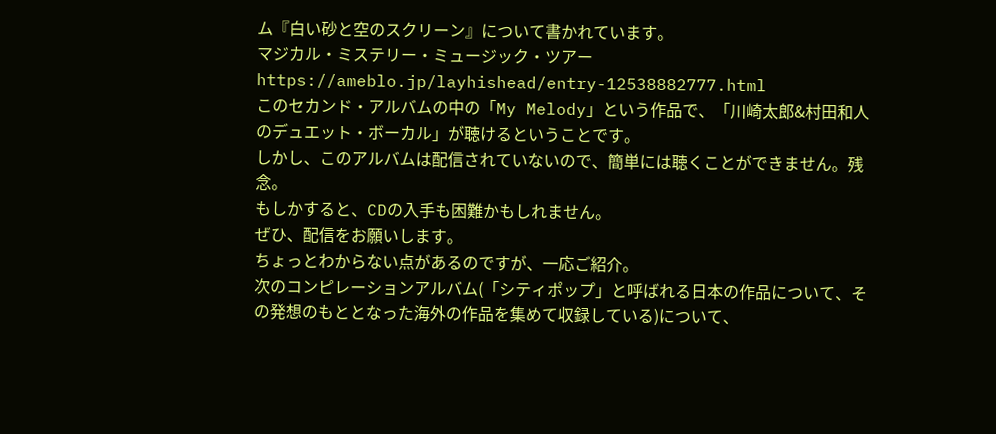ム『白い砂と空のスクリーン』について書かれています。
マジカル・ミステリー・ミュージック・ツアー
https://ameblo.jp/layhishead/entry-12538882777.html
このセカンド・アルバムの中の「My Melody」という作品で、「川崎太郎&村田和人のデュエット・ボーカル」が聴けるということです。
しかし、このアルバムは配信されていないので、簡単には聴くことができません。残念。
もしかすると、CDの入手も困難かもしれません。
ぜひ、配信をお願いします。
ちょっとわからない点があるのですが、一応ご紹介。
次のコンピレーションアルバム(「シティポップ」と呼ばれる日本の作品について、その発想のもととなった海外の作品を集めて収録している)について、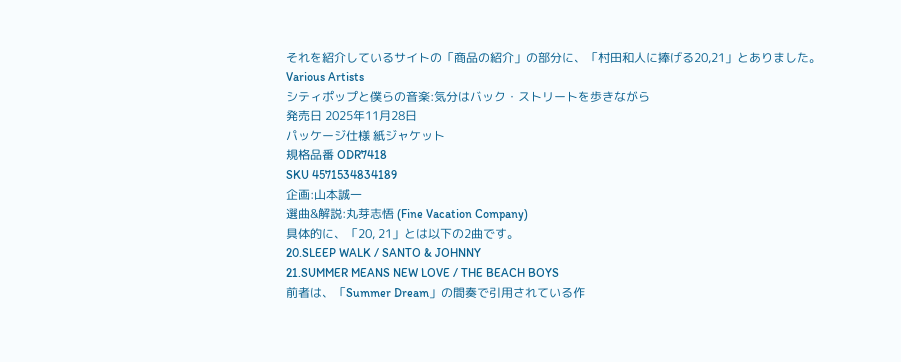それを紹介しているサイトの「商品の紹介」の部分に、「村田和人に捧げる20,21」とありました。
Various Artists
シティポップと僕らの音楽:気分はバック・ストリートを歩きながら
発売日 2025年11月28日
パッケージ仕様 紙ジャケット
規格品番 ODR7418
SKU 4571534834189
企画:山本誠一
選曲&解説:丸芽志悟 (Fine Vacation Company)
具体的に、「20, 21」とは以下の2曲です。
20.SLEEP WALK / SANTO & JOHNNY
21.SUMMER MEANS NEW LOVE / THE BEACH BOYS
前者は、「Summer Dream」の間奏で引用されている作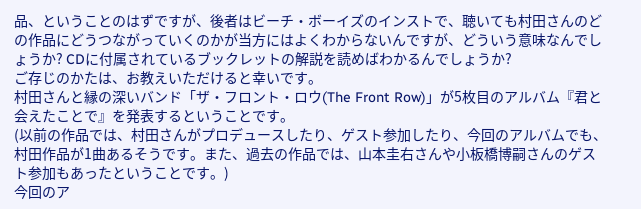品、ということのはずですが、後者はビーチ・ボーイズのインストで、聴いても村田さんのどの作品にどうつながっていくのかが当方にはよくわからないんですが、どういう意味なんでしょうか? CDに付属されているブックレットの解説を読めばわかるんでしょうか?
ご存じのかたは、お教えいただけると幸いです。
村田さんと縁の深いバンド「ザ・フロント・ロウ(The Front Row)」が5枚目のアルバム『君と会えたことで』を発表するということです。
(以前の作品では、村田さんがプロデュースしたり、ゲスト参加したり、今回のアルバムでも、村田作品が1曲あるそうです。また、過去の作品では、山本圭右さんや小板橋博嗣さんのゲスト参加もあったということです。)
今回のア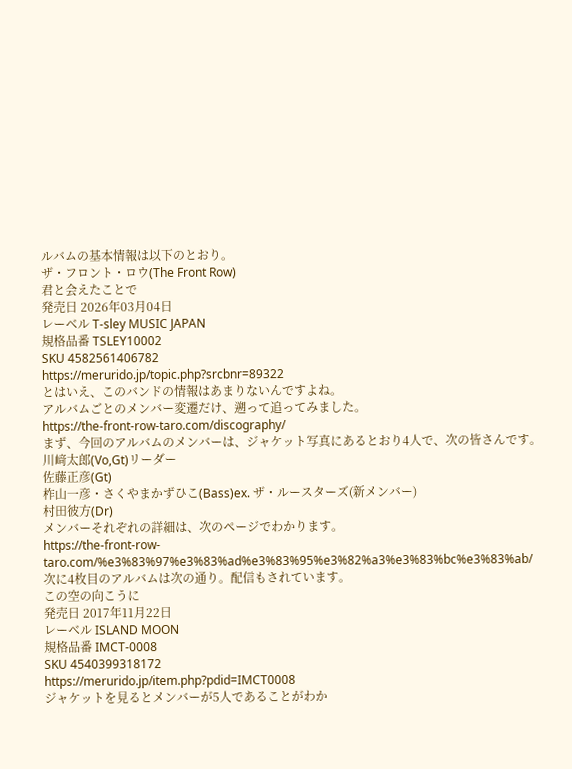ルバムの基本情報は以下のとおり。
ザ・フロント・ロウ(The Front Row)
君と会えたことで
発売日 2026年03月04日
レーベル T-sley MUSIC JAPAN
規格品番 TSLEY10002
SKU 4582561406782
https://merurido.jp/topic.php?srcbnr=89322
とはいえ、このバンドの情報はあまりないんですよね。
アルバムごとのメンバー変遷だけ、遡って追ってみました。
https://the-front-row-taro.com/discography/
まず、今回のアルバムのメンバーは、ジャケット写真にあるとおり4人で、次の皆さんです。
川﨑太郎(Vo,Gt)リーダー
佐藤正彦(Gt)
柞山一彦・さくやまかずひこ(Bass)ex. ザ・ルースターズ(新メンバー)
村田彼方(Dr)
メンバーそれぞれの詳細は、次のページでわかります。
https://the-front-row-taro.com/%e3%83%97%e3%83%ad%e3%83%95%e3%82%a3%e3%83%bc%e3%83%ab/
次に4枚目のアルバムは次の通り。配信もされています。
この空の向こうに
発売日 2017年11月22日
レーベル ISLAND MOON
規格品番 IMCT-0008
SKU 4540399318172
https://merurido.jp/item.php?pdid=IMCT0008
ジャケットを見るとメンバーが5人であることがわか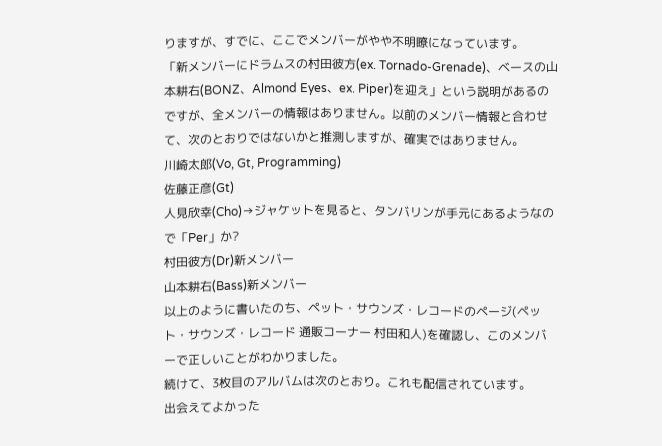りますが、すでに、ここでメンバーがやや不明瞭になっています。
「新メンバーにドラムスの村田彼方(ex. Tornado-Grenade)、ベースの山本耕右(BONZ、Almond Eyes、ex. Piper)を迎え」という説明があるのですが、全メンバーの情報はありません。以前のメンバー情報と合わせて、次のとおりではないかと推測しますが、確実ではありません。
川崎太郎(Vo, Gt, Programming)
佐藤正彦(Gt)
人見欣幸(Cho)→ジャケットを見ると、タンバリンが手元にあるようなので「Per」か?
村田彼方(Dr)新メンバー
山本耕右(Bass)新メンバー
以上のように書いたのち、ペット・サウンズ・レコードのページ(ペット・サウンズ・レコード 通販コーナー 村田和人)を確認し、このメンバーで正しいことがわかりました。
続けて、3枚目のアルバムは次のとおり。これも配信されています。
出会えてよかった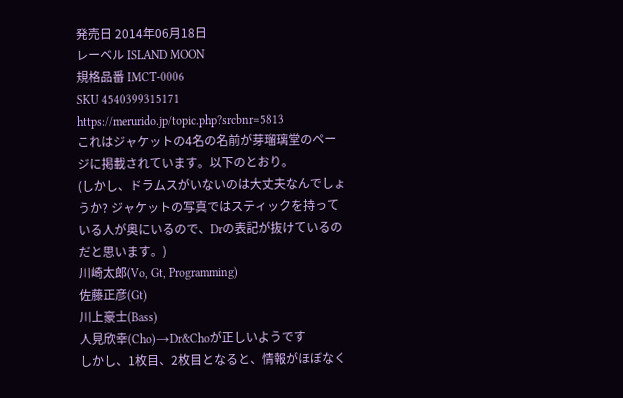発売日 2014年06月18日
レーベル ISLAND MOON
規格品番 IMCT-0006
SKU 4540399315171
https://merurido.jp/topic.php?srcbnr=5813
これはジャケットの4名の名前が芽瑠璃堂のページに掲載されています。以下のとおり。
(しかし、ドラムスがいないのは大丈夫なんでしょうか? ジャケットの写真ではスティックを持っている人が奥にいるので、Drの表記が抜けているのだと思います。)
川崎太郎(Vo, Gt, Programming)
佐藤正彦(Gt)
川上豪士(Bass)
人見欣幸(Cho)→Dr&Choが正しいようです
しかし、1枚目、2枚目となると、情報がほぼなく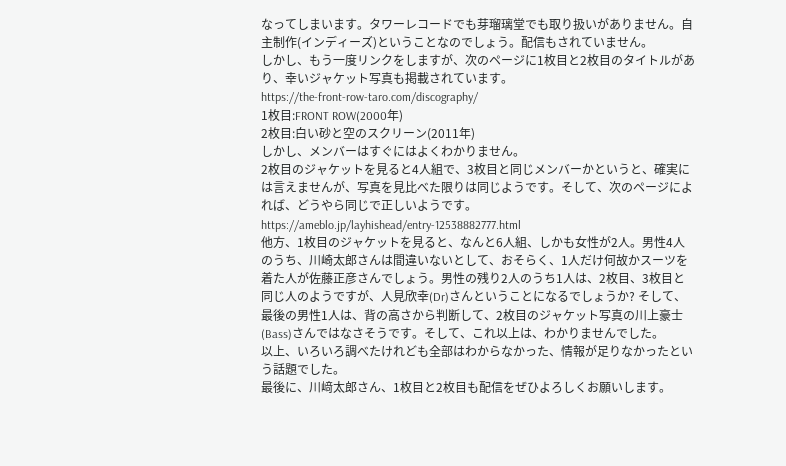なってしまいます。タワーレコードでも芽瑠璃堂でも取り扱いがありません。自主制作(インディーズ)ということなのでしょう。配信もされていません。
しかし、もう一度リンクをしますが、次のページに1枚目と2枚目のタイトルがあり、幸いジャケット写真も掲載されています。
https://the-front-row-taro.com/discography/
1枚目:FRONT ROW(2000年)
2枚目:白い砂と空のスクリーン(2011年)
しかし、メンバーはすぐにはよくわかりません。
2枚目のジャケットを見ると4人組で、3枚目と同じメンバーかというと、確実には言えませんが、写真を見比べた限りは同じようです。そして、次のページによれば、どうやら同じで正しいようです。
https://ameblo.jp/layhishead/entry-12538882777.html
他方、1枚目のジャケットを見ると、なんと6人組、しかも女性が2人。男性4人のうち、川崎太郎さんは間違いないとして、おそらく、1人だけ何故かスーツを着た人が佐藤正彦さんでしょう。男性の残り2人のうち1人は、2枚目、3枚目と同じ人のようですが、人見欣幸(Dr)さんということになるでしょうか? そして、最後の男性1人は、背の高さから判断して、2枚目のジャケット写真の川上豪士(Bass)さんではなさそうです。そして、これ以上は、わかりませんでした。
以上、いろいろ調べたけれども全部はわからなかった、情報が足りなかったという話題でした。
最後に、川﨑太郎さん、1枚目と2枚目も配信をぜひよろしくお願いします。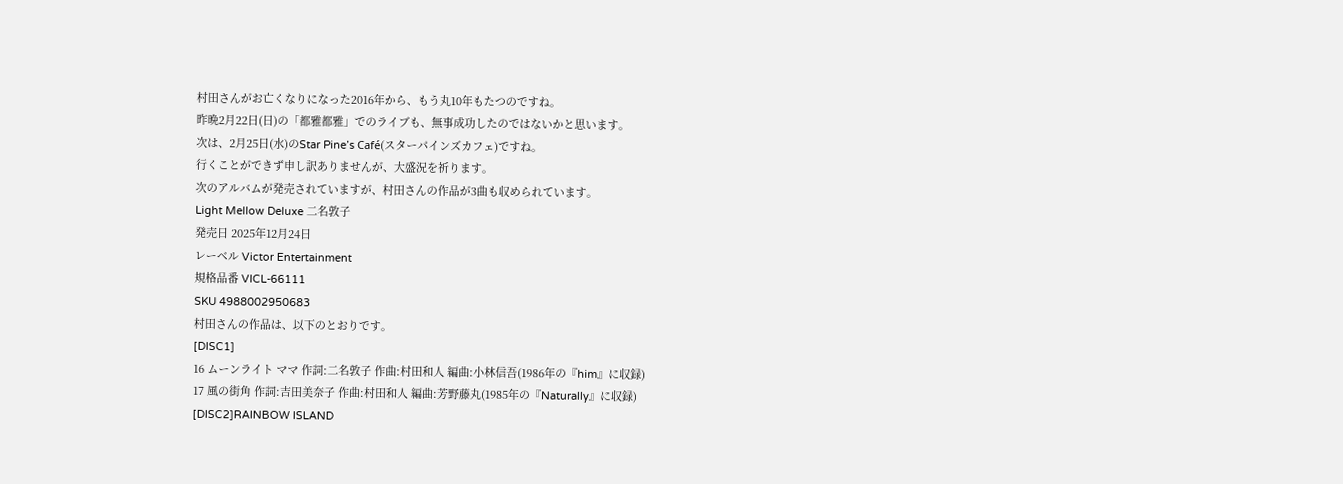村田さんがお亡くなりになった2016年から、もう丸10年もたつのですね。
昨晩2月22日(日)の「都雅都雅」でのライブも、無事成功したのではないかと思います。
次は、2月25日(水)のStar Pine’s Café(スターパインズカフェ)ですね。
行くことができず申し訳ありませんが、大盛況を祈ります。
次のアルバムが発売されていますが、村田さんの作品が3曲も収められています。
Light Mellow Deluxe 二名敦子
発売日 2025年12月24日
レーベル Victor Entertainment
規格品番 VICL-66111
SKU 4988002950683
村田さんの作品は、以下のとおりです。
[DISC1]
16 ムーンライト ママ 作詞:二名敦子 作曲:村田和人 編曲:小林信吾(1986年の『him』に収録)
17 風の街角 作詞:吉田美奈子 作曲:村田和人 編曲:芳野藤丸(1985年の『Naturally』に収録)
[DISC2]RAINBOW ISLAND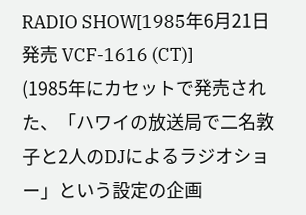RADIO SHOW[1985年6月21日発売 VCF-1616 (CT)]
(1985年にカセットで発売された、「ハワイの放送局で二名敦子と2人のDJによるラジオショー」という設定の企画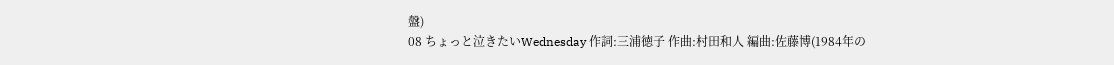盤)
08 ちょっと泣きたいWednesday 作詞:三浦徳子 作曲:村田和人 編曲:佐藤博(1984年の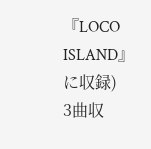『LOCO ISLAND』に収録)
3曲収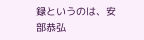録というのは、安部恭弘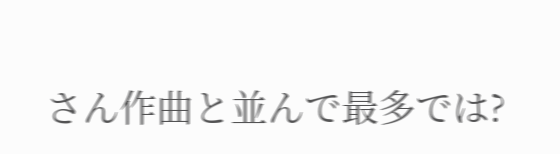さん作曲と並んで最多では?